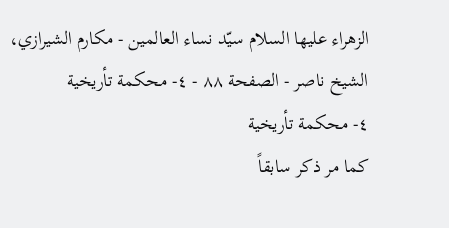الزهراء عليها السلام سيّد نساء العالمين - مكارم الشيرازي، الشيخ ناصر - الصفحة ٨٨ - ٤- محكمة تأريخية
٤- محكمة تأريخية
كما مر ذكر سابقاً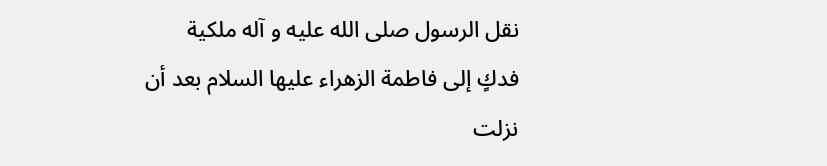نقل الرسول صلى الله عليه و آله ملكية فدكٍ إلى فاطمة الزهراء عليها السلام بعد أن نزلت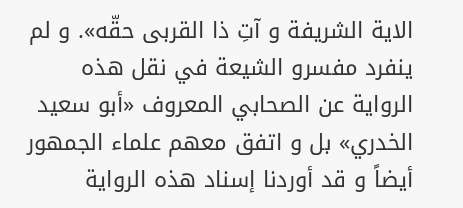الاية الشريفة و آتِ ذا القربى حقّه». و لم ينفرد مفسرو الشيعة في نقل هذه الرواية عن الصحابي المعروف «أبو سعيد الخدري» بل و اتفق معهم علماء الجمهور أيضاً و قد أوردنا إسناد هذه الرواية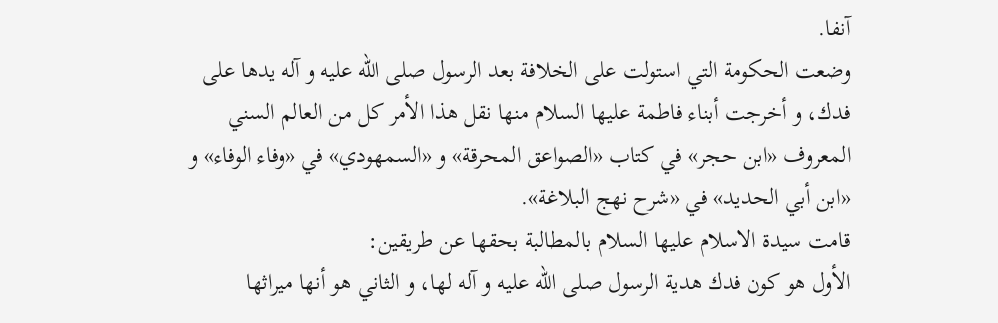آنفا.
وضعت الحكومة التي استولت على الخلافة بعد الرسول صلى الله عليه و آله يدها على فدك، و أخرجت أبناء فاطمة عليها السلام منها نقل هذا الأمر كل من العالم السني المعروف «ابن حجر» في كتاب «الصواعق المحرقة» و «السمهودي» في «وفاء الوفاء» و «ابن أبي الحديد» في «شرح نهج البلاغة».
قامت سيدة الاسلام عليها السلام بالمطالبة بحقها عن طريقين:
الأول هو كون فدك هدية الرسول صلى الله عليه و آله لها، و الثاني هو أنها ميراثها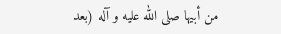من أبيها صلى الله عليه و آله (بعد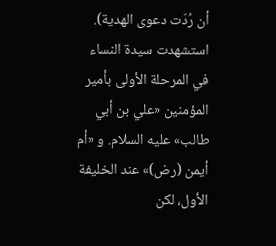أن رُدّت دعوى الهدية).
استشهدت سيدة النساء في المرحلة الأولى بأمير المؤمنين «علي بن أبي طالب» عليه السلام. و «أم أيمن (رض)» عند الخليفة الأول، لكن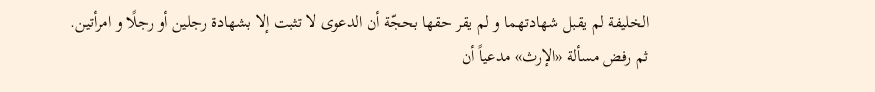الخليفة لم يقبل شهادتهما و لم يقر حقها بحجّة أن الدعوى لا تثبت إلا بشهادة رجلين أو رجلًا و امرأتين.
ثم رفض مسألة «الإرث» مدعياً أن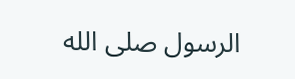الرسول صلى الله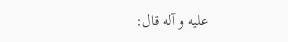عليه و آله قال: